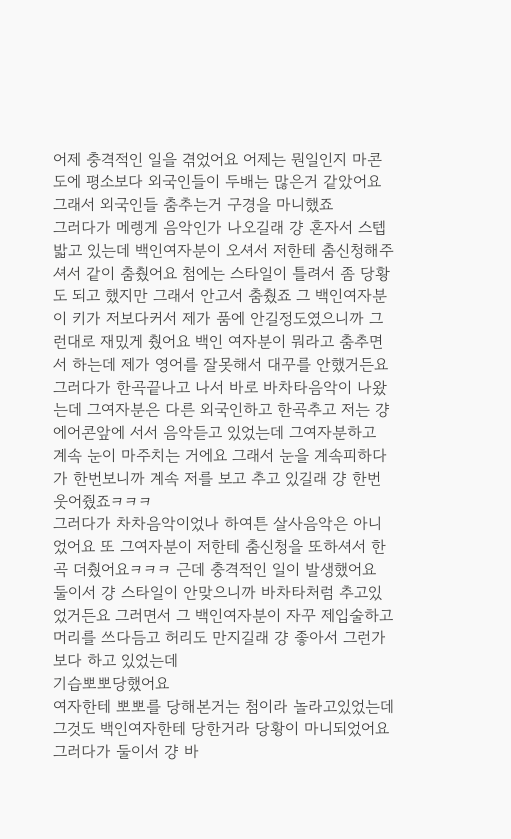어제 충격적인 일을 겪었어요 어제는 뭔일인지 마콘도에 평소보다 외국인들이 두배는 많은거 같았어요 그래서 외국인들 춤추는거 구경을 마니했죠
그러다가 메렝게 음악인가 나오길래 걍 혼자서 스텝밟고 있는데 백인여자분이 오셔서 저한테 춤신청해주셔서 같이 춤췄어요 첨에는 스타일이 틀려서 좀 당황도 되고 했지만 그래서 안고서 춤췄죠 그 백인여자분이 키가 저보다커서 제가 품에 안길정도였으니까 그런대로 재밌게 췄어요 백인 여자분이 뭐라고 춤추면서 하는데 제가 영어를 잘못해서 대꾸를 안했거든요
그러다가 한곡끝나고 나서 바로 바차타음악이 나왔는데 그여자분은 다른 외국인하고 한곡추고 저는 걍 에어콘앞에 서서 음악듣고 있었는데 그여자분하고 계속 눈이 마주치는 거에요 그래서 눈을 계속피하다가 한번보니까 계속 저를 보고 추고 있길래 걍 한번 웃어줬죠ㅋㅋㅋ
그러다가 차차음악이었나 하여튼 살사음악은 아니었어요 또 그여자분이 저한테 춤신청을 또하셔서 한곡 더췄어요ㅋㅋㅋ 근데 충격적인 일이 발생했어요 둘이서 걍 스타일이 안맞으니까 바차타처럼 추고있었거든요 그러면서 그 백인여자분이 자꾸 제입술하고 머리를 쓰다듬고 허리도 만지길래 걍 좋아서 그런가 보다 하고 있었는데
기습뽀뽀당했어요
여자한테 뽀뽀를 당해본거는 첨이라 놀라고있었는데 그것도 백인여자한테 당한거라 당황이 마니되었어요 그러다가 둘이서 걍 바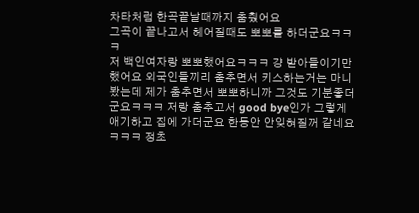차타처럼 한곡끝날때까지 춤췄어요
그곡이 끝나고서 헤어질때도 뽀뽀를 하더군요ㅋㅋㅋ
저 백인여자랑 뽀뽀했어요ㅋㅋㅋ 걍 받아들이기만했어요 외국인들끼리 춤추면서 키스하는거는 마니봤는데 제가 춤추면서 뽀뽀하니까 그것도 기분좋더군요ㅋㅋㅋ 저랑 춤추고서 good bye인가 그렇게 애기하고 집에 가더군요 한동안 안잊혀질꺼 같네요ㅋㅋㅋ 정초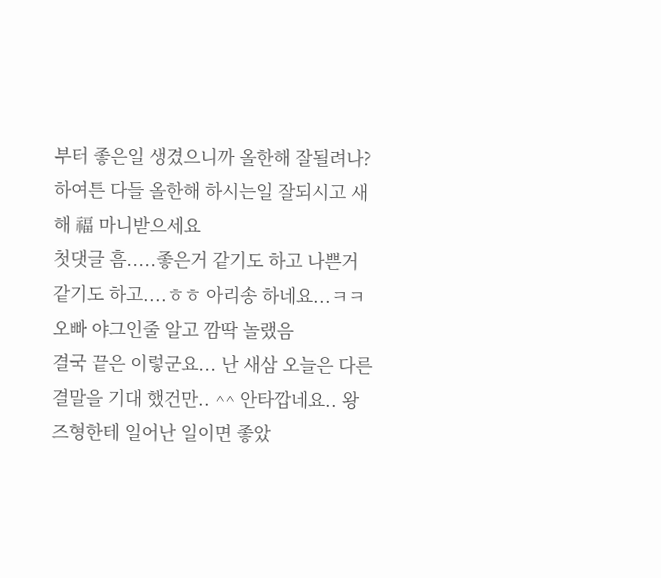부터 좋은일 생겼으니까 올한해 잘될려나? 하여튼 다들 올한해 하시는일 잘되시고 새해 福 마니받으세요
첫댓글 흠.....좋은거 같기도 하고 나쁜거 같기도 하고....ㅎㅎ 아리송 하네요...ㅋㅋ
오빠 야그인줄 알고 깜딱 놀랬음
결국 끝은 이렇군요... 난 새삼 오늘은 다른 결말을 기대 했건만.. ^^ 안타깝네요.. 왕즈형한테 일어난 일이면 좋았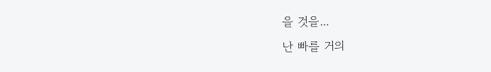을 것을...
난 빠를 거의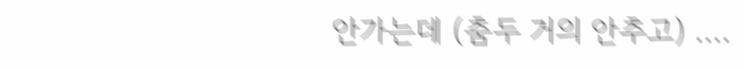안가는데 (춤두 거의 안추고) ....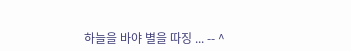하늘을 바야 별을 따징 ... -- ^